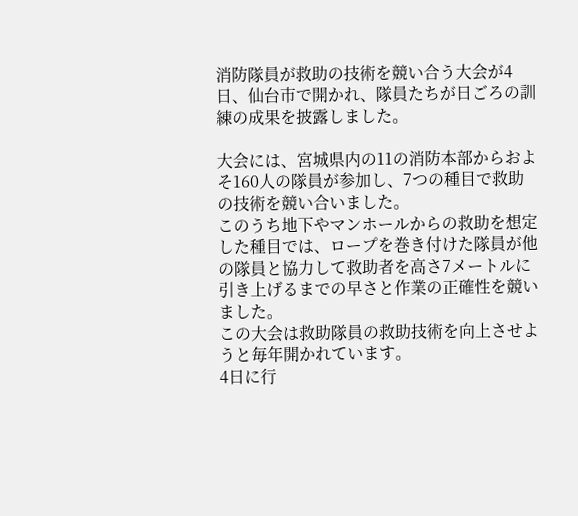消防隊員が救助の技術を競い合う大会が4日、仙台市で開かれ、隊員たちが日ごろの訓練の成果を披露しました。

大会には、宮城県内の11の消防本部からおよそ160人の隊員が参加し、7つの種目で救助の技術を競い合いました。
このうち地下やマンホールからの救助を想定した種目では、ロープを巻き付けた隊員が他の隊員と協力して救助者を高さ7メートルに引き上げるまでの早さと作業の正確性を競いました。
この大会は救助隊員の救助技術を向上させようと毎年開かれています。
4日に行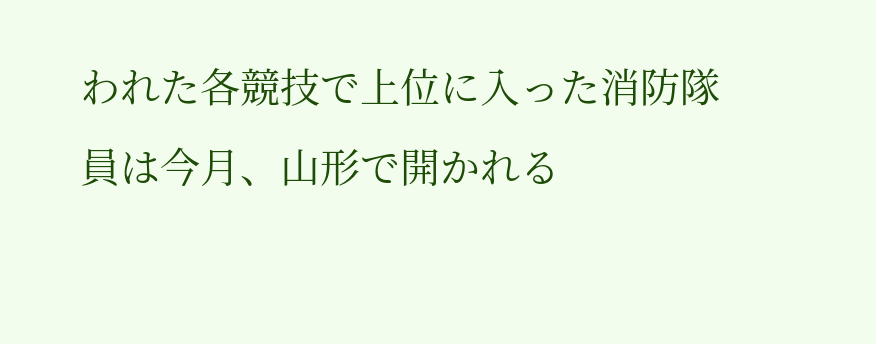われた各競技で上位に入った消防隊員は今月、山形で開かれる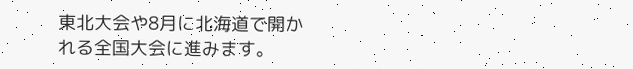東北大会や8月に北海道で開かれる全国大会に進みます。